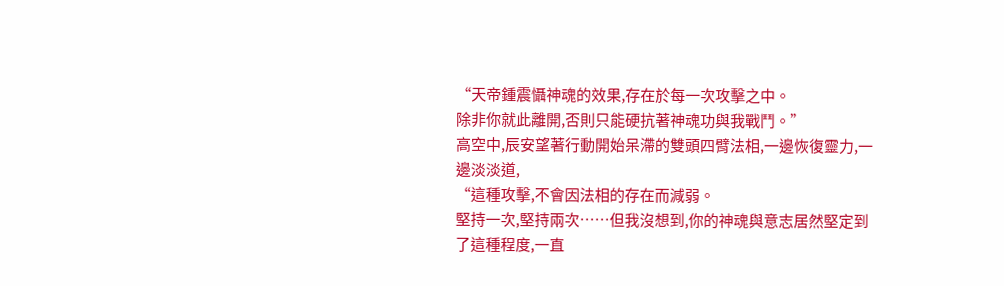“天帝鍾震懾神魂的效果,存在於每一次攻擊之中。
除非你就此離開,否則只能硬抗著神魂功與我戰鬥。”
高空中,辰安望著行動開始呆滯的雙頭四臂法相,一邊恢復靈力,一邊淡淡道,
“這種攻擊,不會因法相的存在而減弱。
堅持一次,堅持兩次……但我沒想到,你的神魂與意志居然堅定到了這種程度,一直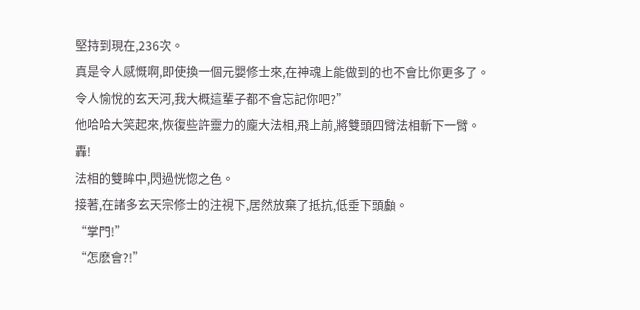堅持到現在,236次。
真是令人感慨啊,即使換一個元嬰修士來,在神魂上能做到的也不會比你更多了。
令人愉悅的玄天河,我大概這輩子都不會忘記你吧?”
他哈哈大笑起來,恢復些許靈力的龐大法相,飛上前,將雙頭四臂法相斬下一臂。
轟!
法相的雙眸中,閃過恍惚之色。
接著,在諸多玄天宗修士的注視下,居然放棄了抵抗,低垂下頭顱。
“掌門!”
“怎麽會?!”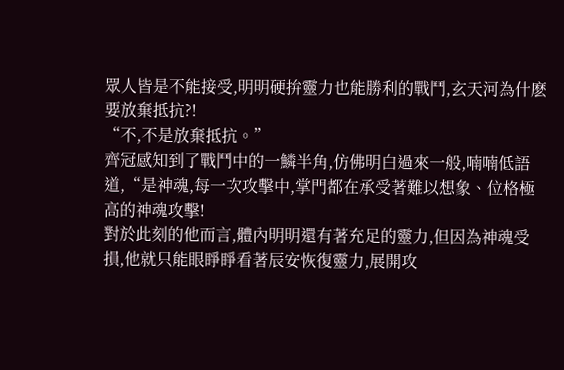眾人皆是不能接受,明明硬拚靈力也能勝利的戰鬥,玄天河為什麽要放棄抵抗?!
“不,不是放棄抵抗。”
齊冠感知到了戰鬥中的一鱗半角,仿佛明白過來一般,喃喃低語道,“是神魂,每一次攻擊中,掌門都在承受著難以想象、位格極高的神魂攻擊!
對於此刻的他而言,體內明明還有著充足的靈力,但因為神魂受損,他就只能眼睜睜看著辰安恢復靈力,展開攻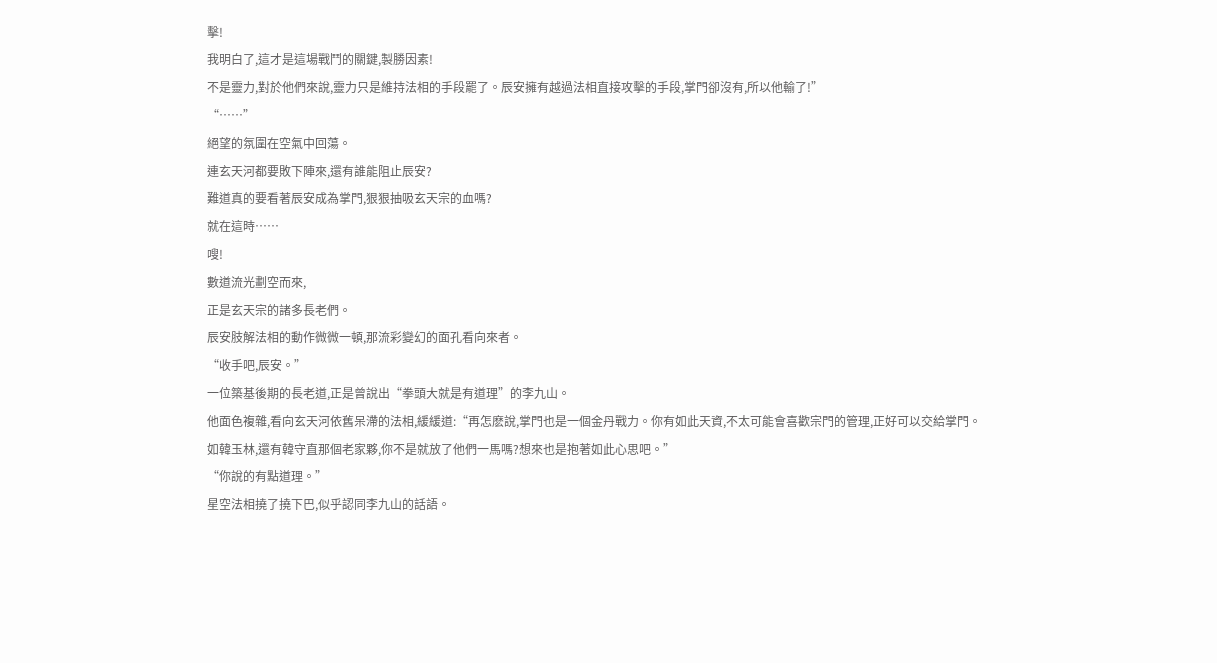擊!
我明白了,這才是這場戰鬥的關鍵,製勝因素!
不是靈力,對於他們來說,靈力只是維持法相的手段罷了。辰安擁有越過法相直接攻擊的手段,掌門卻沒有,所以他輸了!”
“……”
絕望的氛圍在空氣中回蕩。
連玄天河都要敗下陣來,還有誰能阻止辰安?
難道真的要看著辰安成為掌門,狠狠抽吸玄天宗的血嗎?
就在這時……
嗖!
數道流光劃空而來,
正是玄天宗的諸多長老們。
辰安肢解法相的動作微微一頓,那流彩變幻的面孔看向來者。
“收手吧,辰安。”
一位築基後期的長老道,正是曾說出“拳頭大就是有道理”的李九山。
他面色複雜,看向玄天河依舊呆滯的法相,緩緩道:“再怎麽說,掌門也是一個金丹戰力。你有如此天資,不太可能會喜歡宗門的管理,正好可以交給掌門。
如韓玉林,還有韓守直那個老家夥,你不是就放了他們一馬嗎?想來也是抱著如此心思吧。”
“你說的有點道理。”
星空法相撓了撓下巴,似乎認同李九山的話語。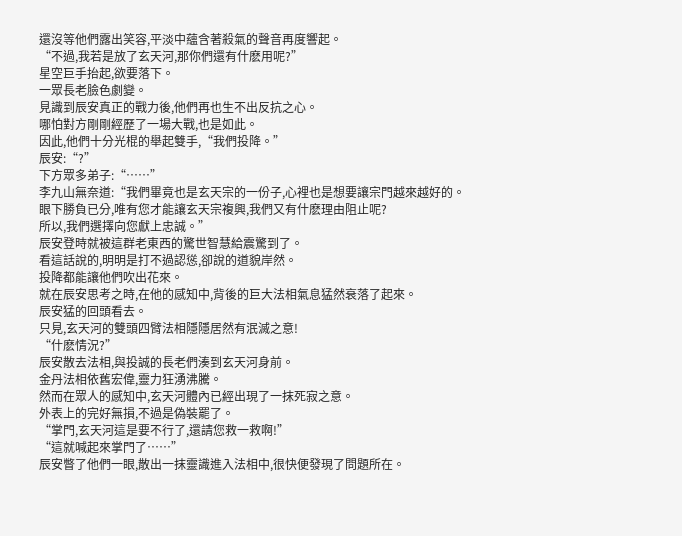還沒等他們露出笑容,平淡中蘊含著殺氣的聲音再度響起。
“不過,我若是放了玄天河,那你們還有什麽用呢?”
星空巨手抬起,欲要落下。
一眾長老臉色劇變。
見識到辰安真正的戰力後,他們再也生不出反抗之心。
哪怕對方剛剛經歷了一場大戰,也是如此。
因此,他們十分光棍的舉起雙手,“我們投降。”
辰安:“?”
下方眾多弟子:“……”
李九山無奈道:“我們畢竟也是玄天宗的一份子,心裡也是想要讓宗門越來越好的。
眼下勝負已分,唯有您才能讓玄天宗複興,我們又有什麽理由阻止呢?
所以,我們選擇向您獻上忠誠。”
辰安登時就被這群老東西的驚世智慧給震驚到了。
看這話說的,明明是打不過認慫,卻說的道貌岸然。
投降都能讓他們吹出花來。
就在辰安思考之時,在他的感知中,背後的巨大法相氣息猛然衰落了起來。
辰安猛的回頭看去。
只見,玄天河的雙頭四臂法相隱隱居然有泯滅之意!
“什麽情況?”
辰安散去法相,與投誠的長老們湊到玄天河身前。
金丹法相依舊宏偉,靈力狂湧沸騰。
然而在眾人的感知中,玄天河體內已經出現了一抹死寂之意。
外表上的完好無損,不過是偽裝罷了。
“掌門,玄天河這是要不行了,還請您救一救啊!”
“這就喊起來掌門了……”
辰安瞥了他們一眼,散出一抹靈識進入法相中,很快便發現了問題所在。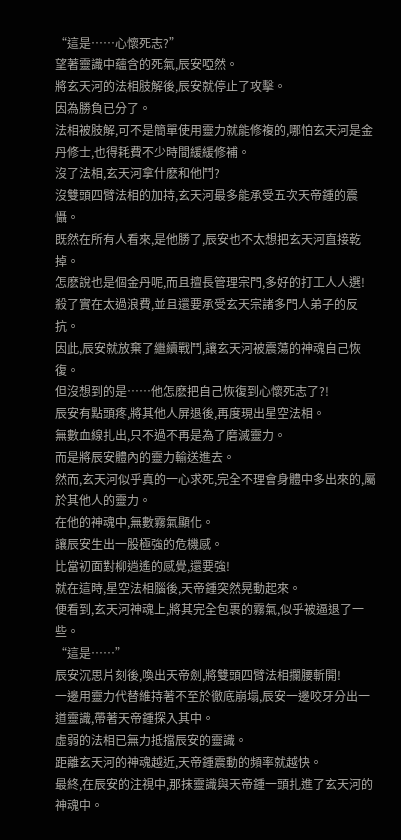“這是……心懷死志?”
望著靈識中蘊含的死氣,辰安啞然。
將玄天河的法相肢解後,辰安就停止了攻擊。
因為勝負已分了。
法相被肢解,可不是簡單使用靈力就能修複的,哪怕玄天河是金丹修士,也得耗費不少時間緩緩修補。
沒了法相,玄天河拿什麽和他鬥?
沒雙頭四臂法相的加持,玄天河最多能承受五次天帝鍾的震懾。
既然在所有人看來,是他勝了,辰安也不太想把玄天河直接乾掉。
怎麽說也是個金丹呢,而且擅長管理宗門,多好的打工人人選!
殺了實在太過浪費,並且還要承受玄天宗諸多門人弟子的反抗。
因此,辰安就放棄了繼續戰鬥,讓玄天河被震蕩的神魂自己恢復。
但沒想到的是……他怎麽把自己恢復到心懷死志了?!
辰安有點頭疼,將其他人屏退後,再度現出星空法相。
無數血線扎出,只不過不再是為了磨滅靈力。
而是將辰安體內的靈力輸送進去。
然而,玄天河似乎真的一心求死,完全不理會身體中多出來的,屬於其他人的靈力。
在他的神魂中,無數霧氣顯化。
讓辰安生出一股極強的危機感。
比當初面對柳逍遙的感覺,還要強!
就在這時,星空法相腦後,天帝鍾突然晃動起來。
便看到,玄天河神魂上,將其完全包裹的霧氣,似乎被逼退了一些。
“這是……”
辰安沉思片刻後,喚出天帝劍,將雙頭四臂法相攔腰斬開!
一邊用靈力代替維持著不至於徹底崩塌,辰安一邊咬牙分出一道靈識,帶著天帝鍾探入其中。
虛弱的法相已無力抵擋辰安的靈識。
距離玄天河的神魂越近,天帝鍾震動的頻率就越快。
最終,在辰安的注視中,那抹靈識與天帝鍾一頭扎進了玄天河的神魂中。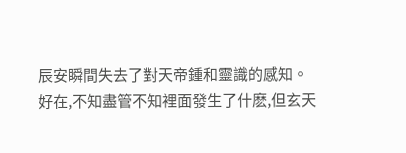辰安瞬間失去了對天帝鍾和靈識的感知。
好在,不知盡管不知裡面發生了什麽,但玄天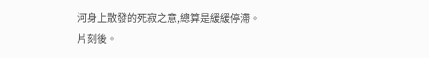河身上散發的死寂之意,總算是緩緩停滯。
片刻後。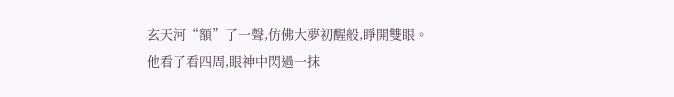玄天河“額”了一聲,仿佛大夢初醒般,睜開雙眼。
他看了看四周,眼神中閃過一抹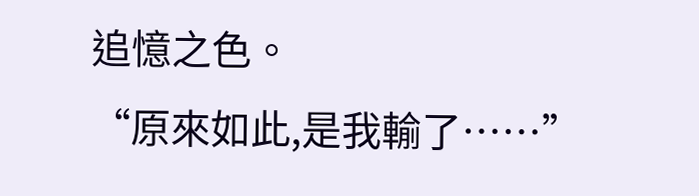追憶之色。
“原來如此,是我輸了……”